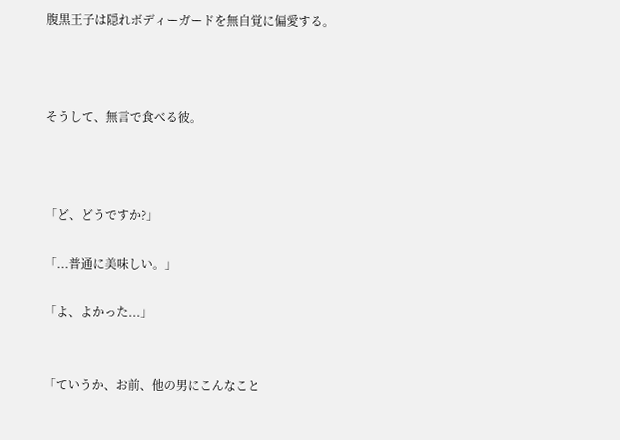腹黒王子は隠れボディーガードを無自覚に偏愛する。



そうして、無言で食べる彼。



「ど、どうですか?」

「...普通に美味しい。」

「よ、よかった...」


「ていうか、お前、他の男にこんなこと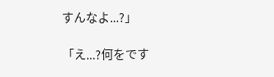すんなよ...?」

「え...?何をです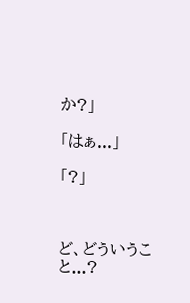か?」

「はぁ...」

「?」



ど、どういうこと...?